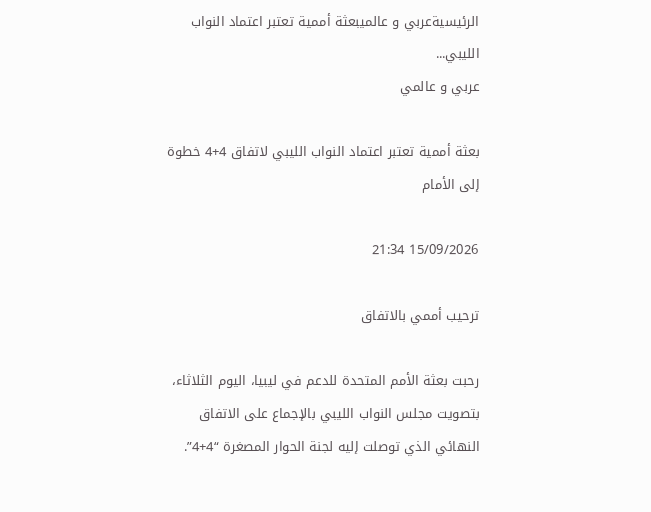الرئيسيةعربي و عالميبعثة أممية تعتبر اعتماد النواب الليبي...
عربي و عالمي

بعثة أممية تعتبر اعتماد النواب الليبي لاتفاق 4+4 خطوة إلى الأمام

15/09/2026 21:34

ترحيب أممي بالاتفاق

رحبت بعثة الأمم المتحدة للدعم في ليبيا، اليوم الثلاثاء، بتصويت مجلس النواب الليبي بالإجماع على الاتفاق النهائي الذي توصلت إليه لجنة الحوار المصغرة “4+4”.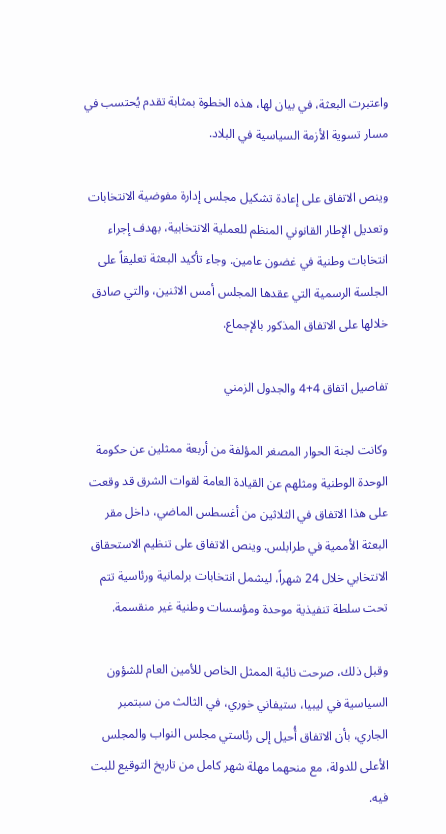واعتبرت البعثة، في بيان لها، هذه الخطوة بمثابة تقدم يُحتسب في مسار تسوية الأزمة السياسية في البلاد.

وينص الاتفاق على إعادة تشكيل مجلس إدارة مفوضية الانتخابات وتعديل الإطار القانوني المنظم للعملية الانتخابية، بهدف إجراء انتخابات وطنية في غضون عامين. وجاء تأكيد البعثة تعليقاً على الجلسة الرسمية التي عقدها المجلس أمس الاثنين، والتي صادق خلالها على الاتفاق المذكور بالإجماع.

تفاصيل اتفاق 4+4 والجدول الزمني

وكانت لجنة الحوار المصغر المؤلفة من أربعة ممثلين عن حكومة الوحدة الوطنية ومثلهم عن القيادة العامة لقوات الشرق قد وقعت على هذا الاتفاق في الثلاثين من أغسطس الماضي، داخل مقر البعثة الأممية في طرابلس. وينص الاتفاق على تنظيم الاستحقاق الانتخابي خلال 24 شهراً، ليشمل انتخابات برلمانية ورئاسية تتم تحت سلطة تنفيذية موحدة ومؤسسات وطنية غير منقسمة.

وقبل ذلك، صرحت نائبة الممثل الخاص للأمين العام للشؤون السياسية في ليبيا، ستيفاني خوري، في الثالث من سبتمبر الجاري، بأن الاتفاق أُحيل إلى رئاستي مجلس النواب والمجلس الأعلى للدولة، مع منحهما مهلة شهر كامل من تاريخ التوقيع للبت فيه.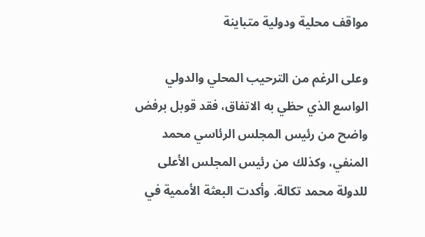مواقف محلية ودولية متباينة

وعلى الرغم من الترحيب المحلي والدولي الواسع الذي حظي به الاتفاق، فقد قوبل برفض واضح من رئيس المجلس الرئاسي محمد المنفي، وكذلك من رئيس المجلس الأعلى للدولة محمد تكالة. وأكدت البعثة الأممية في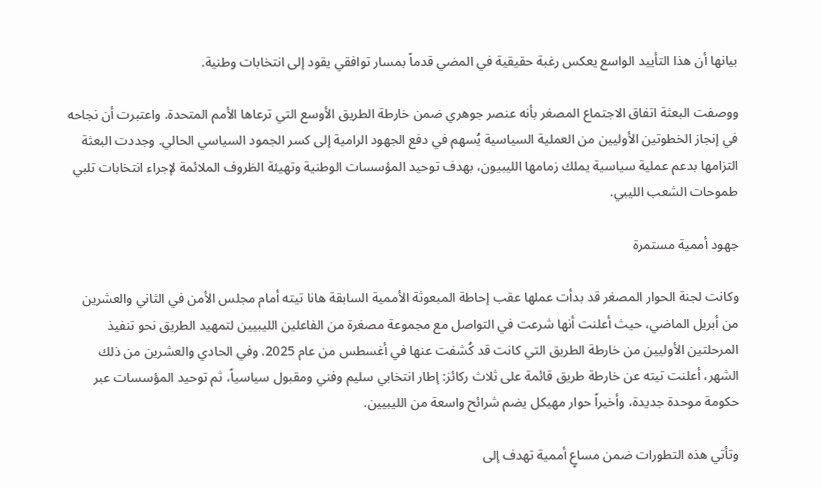بيانها أن هذا التأييد الواسع يعكس رغبة حقيقية في المضي قدماً بمسار توافقي يقود إلى انتخابات وطنية.

ووصفت البعثة اتفاق الاجتماع المصغر بأنه عنصر جوهري ضمن خارطة الطريق الأوسع التي ترعاها الأمم المتحدة. واعتبرت أن نجاحه في إنجاز الخطوتين الأوليين من العملية السياسية يُسهم في دفع الجهود الرامية إلى كسر الجمود السياسي الحالي. وجددت البعثة التزامها بدعم عملية سياسية يملك زمامها الليبيون، بهدف توحيد المؤسسات الوطنية وتهيئة الظروف الملائمة لإجراء انتخابات تلبي طموحات الشعب الليبي.

جهود أممية مستمرة

وكانت لجنة الحوار المصغر قد بدأت عملها عقب إحاطة المبعوثة الأممية السابقة هانا تيته أمام مجلس الأمن في الثاني والعشرين من أبريل الماضي، حيث أعلنت أنها شرعت في التواصل مع مجموعة مصغرة من الفاعلين الليبيين لتمهيد الطريق نحو تنفيذ المرحلتين الأوليين من خارطة الطريق التي كانت قد كُشفت عنها في أغسطس من عام 2025. وفي الحادي والعشرين من ذلك الشهر، أعلنت تيته عن خارطة طريق قائمة على ثلاث ركائز: إطار انتخابي سليم وفني ومقبول سياسياً، ثم توحيد المؤسسات عبر حكومة موحدة جديدة، وأخيراً حوار مهيكل يضم شرائح واسعة من الليبيين.

وتأتي هذه التطورات ضمن مساعٍ أممية تهدف إلى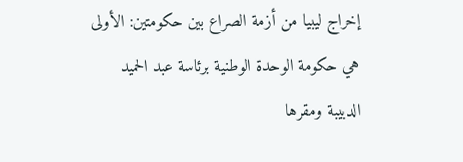إخراج ليبيا من أزمة الصراع بين حكومتين: الأولى هي حكومة الوحدة الوطنية برئاسة عبد الحميد الدبيبة ومقرها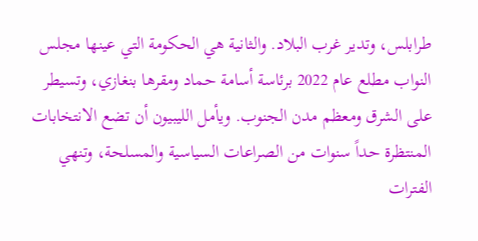طرابلس، وتدير غرب البلاد. والثانية هي الحكومة التي عينها مجلس النواب مطلع عام 2022 برئاسة أسامة حماد ومقرها بنغازي، وتسيطر على الشرق ومعظم مدن الجنوب. ويأمل الليبيون أن تضع الانتخابات المنتظرة حداً سنوات من الصراعات السياسية والمسلحة، وتنهي الفترات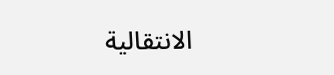الانتقالية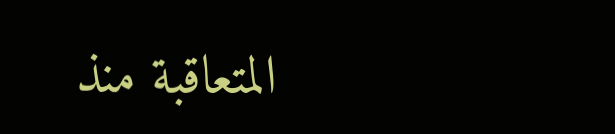المتعاقبة منذ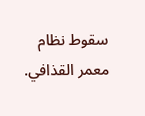سقوط نظام معمر القذافي.